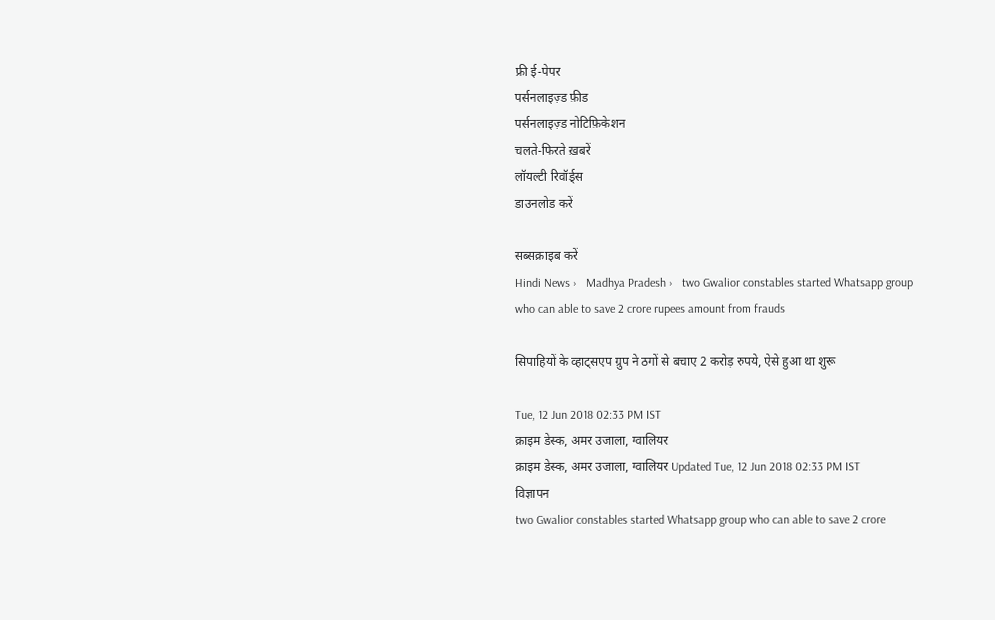फ्री ई-पेपर
पर्सनलाइज़्ड फ़ीड
पर्सनलाइज़्ड नोटिफ़िकेशन
चलते-फिरते ख़बरें
लॉयल्टी रिवॉर्ड्स
डाउनलोड करें

सब्सक्राइब करें
Hindi News ›   Madhya Pradesh ›   two Gwalior constables started Whatsapp group who can able to save 2 crore rupees amount from frauds

सिपाहियों के व्हाट्सएप ग्रुप ने ठगों से बचाए 2 करोड़ रुपये, ऐसे हुआ था शुरू

Tue, 12 Jun 2018 02:33 PM IST
क्राइम डेस्क, अमर उजाला, ग्वालियर
क्राइम डेस्क, अमर उजाला, ग्वालियर Updated Tue, 12 Jun 2018 02:33 PM IST
विज्ञापन
two Gwalior constables started Whatsapp group who can able to save 2 crore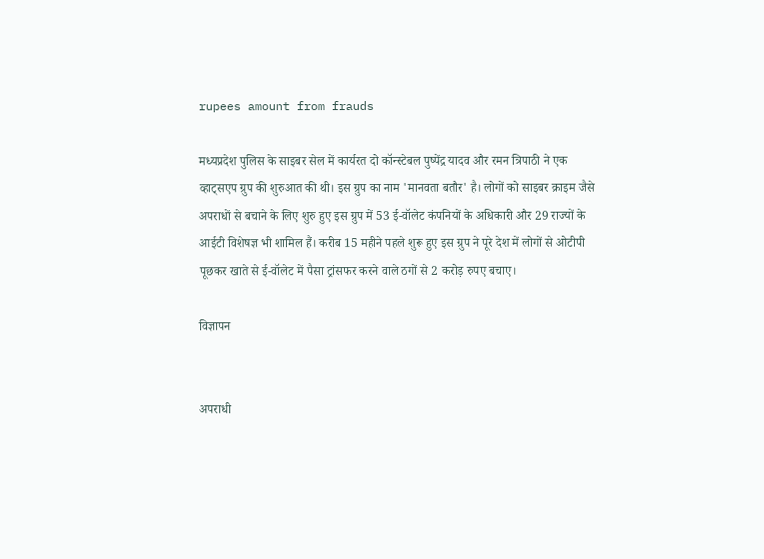rupees amount from frauds

मध्यप्रदेश पुलिस के साइबर सेल में कार्यरत दो कॉन्स्टेबल पुष्पेंद्र यादव और रमन त्रिपाठी ने एक व्हाट्सएप ग्रुप की शुरुआत की थी। इस ग्रुप का नाम 'मानवता बतौर' है। लोगों को साइबर क्राइम जैसे अपराधों से बचाने के लिए शुरु हुए इस ग्रुप में 53 ई-वॉलेट कंपनियों के अधिकारी और 29 राज्यों के आईटी विशेषज्ञ भी शामिल हैं। करीब 15 महीने पहले शुरू हुए इस ग्रुप ने पूरे देश में लोगों से ओटीपी पूछकर खाते से ई-वॉलेट में पैसा ट्रांसफर करने वाले ठगों से 2 करोड़ रुपए बचाए।

विज्ञापन


अपराधी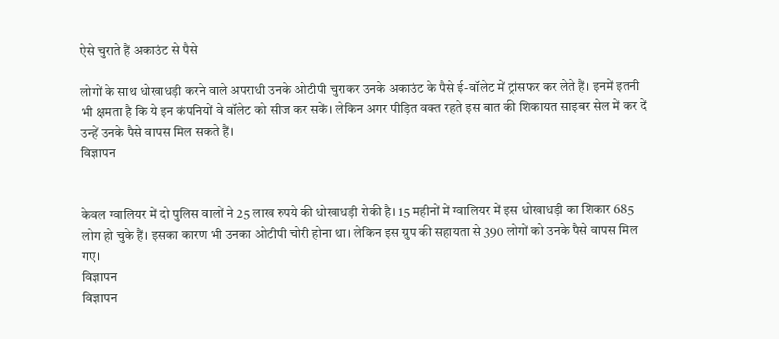ऐसे चुराते हैं अकाउंट से पैसे

लोगों के साथ धोखाधड़ी करने वाले अपराधी उनके ओटीपी चुराकर उनके अकाउंट के पैसे ई-वॉलेट में ट्रांसफर कर लेते हैं। इनमें इतनी भी क्षमता है कि ये इन कंपनियों वे वॉलेट को सीज कर सकें। लेकिन अगर पीड़ित वक्त रहते इस बात की शिकायत साइबर सेल में कर दें उन्हें उनके पैसे वापस मिल सकते हैं।
विज्ञापन


केवल ग्वालियर में दो पुलिस वालों ने 25 लाख रुपये की धोखाधड़ी रोकी है। 15 महीनों में ग्वालियर में इस धोखाधड़ी का शिकार 685 लोग हो चुके हैं। इसका कारण भी उनका ओटीपी चोरी होना था। लेकिन इस ग्रुप की सहायता से 390 लोगों को उनके पैसे वापस मिल गए।
विज्ञापन
विज्ञापन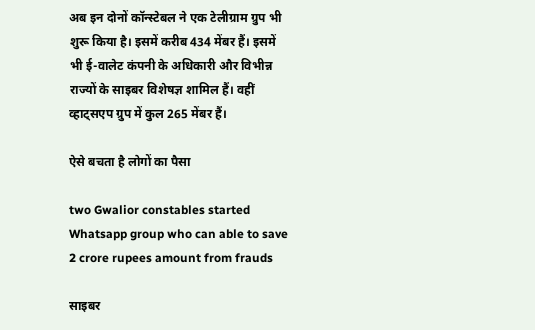अब इन दोनों कॉन्स्टेबल ने एक टेलीग्राम ग्रुप भी शुरू किया है। इसमें करीब 434 मेंबर हैं। इसमें भी ई-वालेट कंपनी के अधिकारी और विभीन्न राज्यों के साइबर विशेषज्ञ शामिल हैं। वहीं व्हाट्सएप ग्रुप में कुल 265 मेंबर हैं।

ऐसे बचता है लोगों का पैसा

two Gwalior constables started Whatsapp group who can able to save 2 crore rupees amount from frauds

साइबर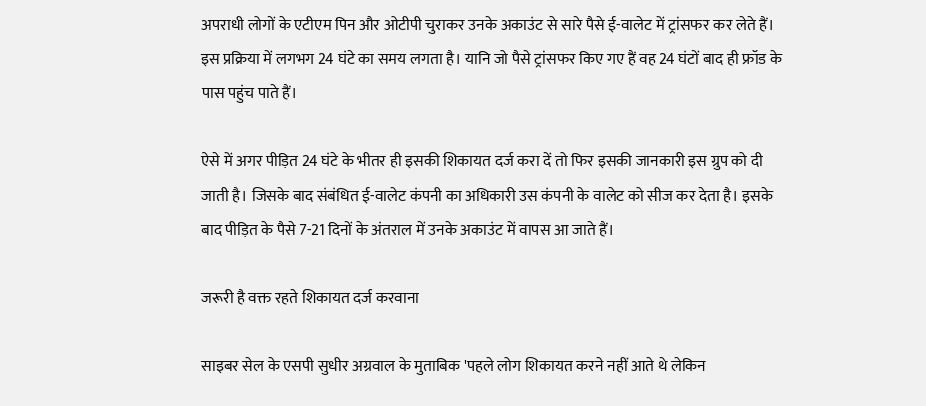अपराधी लोगों के एटीएम पिन और ओटीपी चुराकर उनके अकाउंट से सारे पैसे ई-वालेट में ट्रांसफर कर लेते हैं। इस प्रक्रिया में लगभग 24 घंटे का समय लगता है। यानि जो पैसे ट्रांसफर किए गए हैं वह 24 घंटों बाद ही फ्रॉड के पास पहुंच पाते हैं।

ऐसे में अगर पीड़ित 24 घंटे के भीतर ही इसकी शिकायत दर्ज करा दें तो फिर इसकी जानकारी इस ग्रुप को दी जाती है। जिसके बाद संबंधित ई-वालेट कंपनी का अधिकारी उस कंपनी के वालेट को सीज कर देता है। इसके बाद पीड़ित के पैसे 7-21 दिनों के अंतराल में उनके अकाउंट में वापस आ जाते हैं।

जरूरी है वक्त रहते शिकायत दर्ज करवाना

साइबर सेल के एसपी सुधीर अग्रवाल के मुताबिक 'पहले लोग शिकायत करने नहीं आते थे लेकिन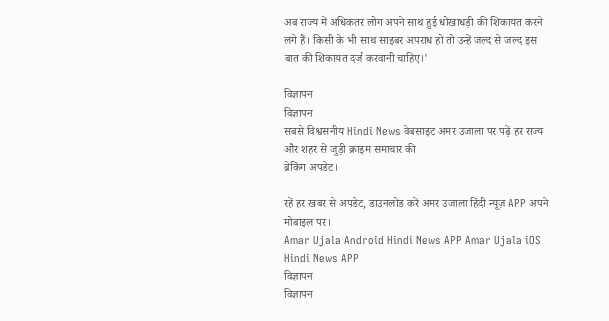अब राज्य में अधिकतर लोग अपने साथ हुई धोखाधड़ी की शिकायत करने लगे हैं। किसी के भी साथ साइबर अपराध हो तो उन्हें जल्द से जल्द इस बात की शिकायत दर्ज करवानी चाहिए।'

विज्ञापन
विज्ञापन
सबसे विश्वसनीय Hindi News वेबसाइट अमर उजाला पर पढ़ें हर राज्य और शहर से जुड़ी क्राइम समाचार की
ब्रेकिंग अपडेट।

रहें हर खबर से अपडेट, डाउनलोड करें अमर उजाला हिंदी न्यूज़ APP अपने मोबाइल पर।
Amar Ujala Android Hindi News APP Amar Ujala iOS Hindi News APP
विज्ञापन
विज्ञापन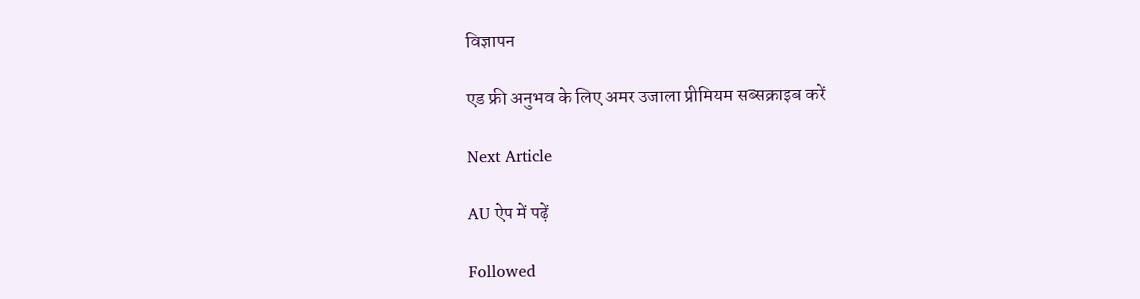विज्ञापन

एड फ्री अनुभव के लिए अमर उजाला प्रीमियम सब्सक्राइब करें

Next Article

AU ऐप में पढ़ें

Followed